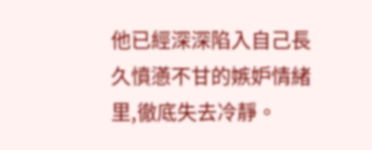他已經深深陷入自己長久憤懣不甘的嫉妒情緒里,徹底失去冷靜。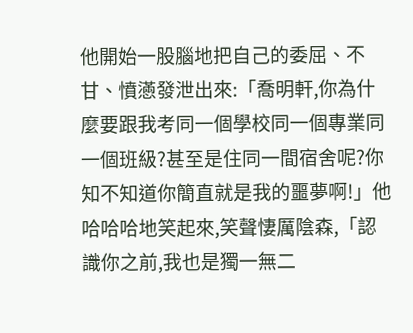他開始一股腦地把自己的委屈、不甘、憤懣發泄出來:「喬明軒,你為什麼要跟我考同一個學校同一個專業同一個班級?甚至是住同一間宿舍呢?你知不知道你簡直就是我的噩夢啊!」他哈哈哈地笑起來,笑聲悽厲陰森,「認識你之前,我也是獨一無二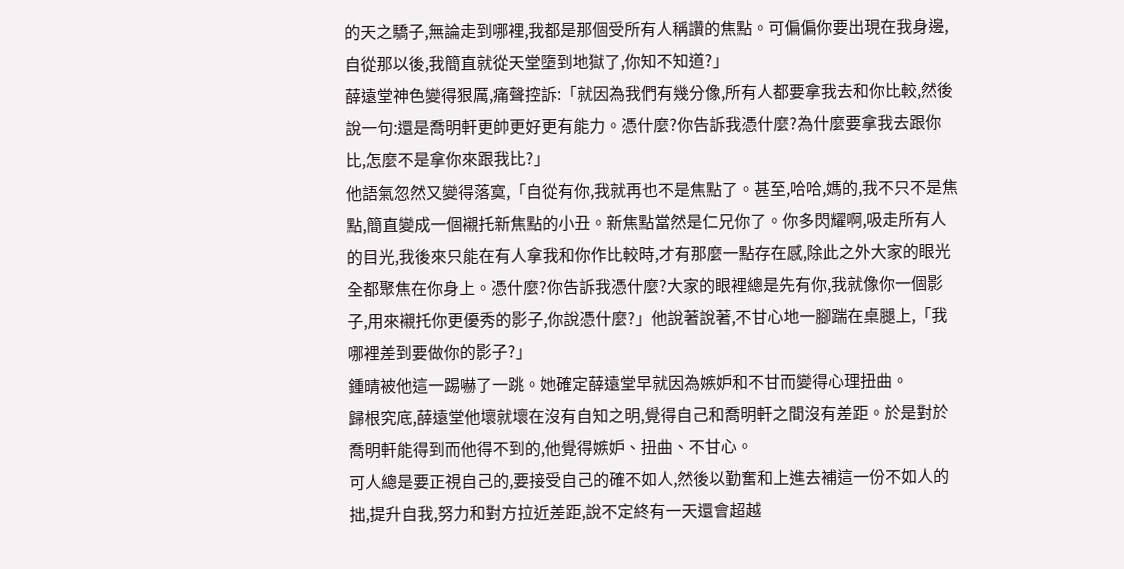的天之驕子,無論走到哪裡,我都是那個受所有人稱讚的焦點。可偏偏你要出現在我身邊,自從那以後,我簡直就從天堂墮到地獄了,你知不知道?」
薛遠堂神色變得狠厲,痛聲控訴:「就因為我們有幾分像,所有人都要拿我去和你比較,然後說一句:還是喬明軒更帥更好更有能力。憑什麼?你告訴我憑什麼?為什麼要拿我去跟你比,怎麼不是拿你來跟我比?」
他語氣忽然又變得落寞,「自從有你,我就再也不是焦點了。甚至,哈哈,媽的,我不只不是焦點,簡直變成一個襯托新焦點的小丑。新焦點當然是仁兄你了。你多閃耀啊,吸走所有人的目光,我後來只能在有人拿我和你作比較時,才有那麼一點存在感,除此之外大家的眼光全都聚焦在你身上。憑什麼?你告訴我憑什麼?大家的眼裡總是先有你,我就像你一個影子,用來襯托你更優秀的影子,你說憑什麼?」他說著說著,不甘心地一腳踹在桌腿上,「我哪裡差到要做你的影子?」
鍾晴被他這一踢嚇了一跳。她確定薛遠堂早就因為嫉妒和不甘而變得心理扭曲。
歸根究底,薛遠堂他壞就壞在沒有自知之明,覺得自己和喬明軒之間沒有差距。於是對於喬明軒能得到而他得不到的,他覺得嫉妒、扭曲、不甘心。
可人總是要正視自己的,要接受自己的確不如人,然後以勤奮和上進去補這一份不如人的拙,提升自我,努力和對方拉近差距,說不定終有一天還會超越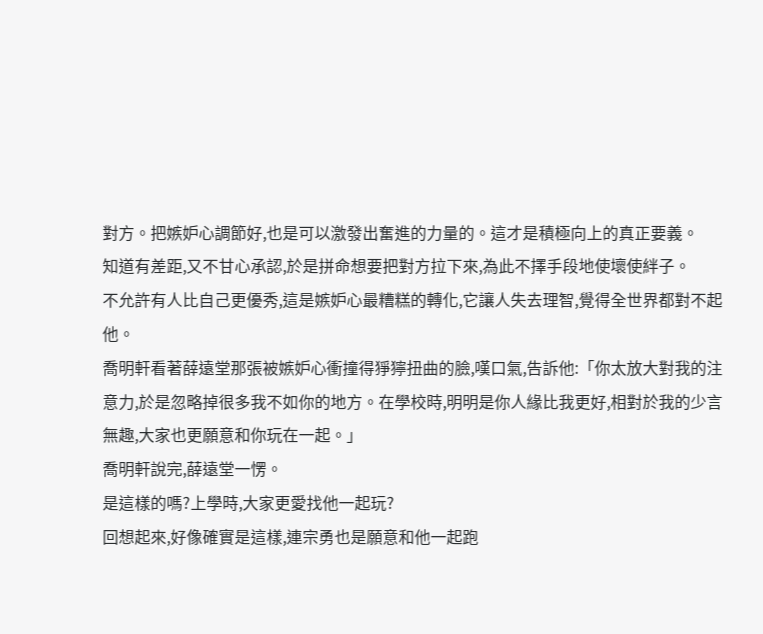對方。把嫉妒心調節好,也是可以激發出奮進的力量的。這才是積極向上的真正要義。
知道有差距,又不甘心承認,於是拼命想要把對方拉下來,為此不擇手段地使壞使絆子。
不允許有人比自己更優秀,這是嫉妒心最糟糕的轉化,它讓人失去理智,覺得全世界都對不起他。
喬明軒看著薛遠堂那張被嫉妒心衝撞得猙獰扭曲的臉,嘆口氣,告訴他:「你太放大對我的注意力,於是忽略掉很多我不如你的地方。在學校時,明明是你人緣比我更好,相對於我的少言無趣,大家也更願意和你玩在一起。」
喬明軒說完,薛遠堂一愣。
是這樣的嗎?上學時,大家更愛找他一起玩?
回想起來,好像確實是這樣,連宗勇也是願意和他一起跑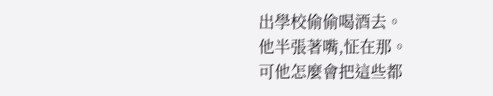出學校偷偷喝酒去。
他半張著嘴,怔在那。
可他怎麼會把這些都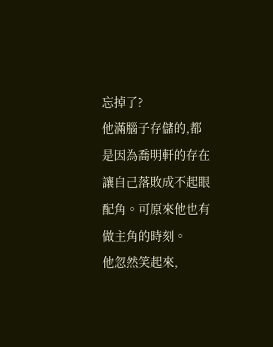忘掉了?
他滿腦子存儲的,都是因為喬明軒的存在讓自己落敗成不起眼配角。可原來他也有做主角的時刻。
他忽然笑起來,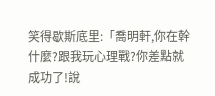笑得歇斯底里:「喬明軒,你在幹什麼?跟我玩心理戰?你差點就成功了!說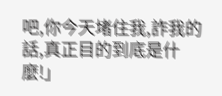吧,你今天堵住我,詐我的話,真正目的到底是什麼!」